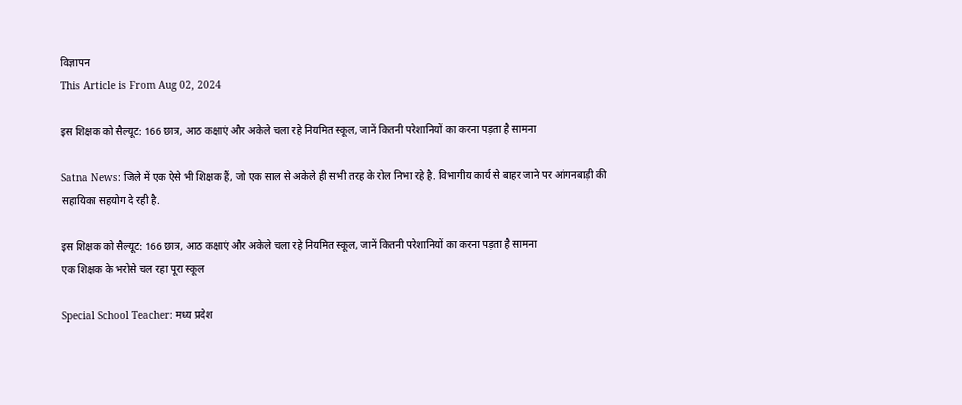विज्ञापन
This Article is From Aug 02, 2024

इस शिक्षक को सैल्यूट: 166 छात्र, आठ कक्षाएं और अकेले चला रहे नियमित स्कूल, जानें कितनी परेशानियों का करना पड़ता है सामना

Satna News: जिले में एक ऐसे भी शिक्षक हैं, जो एक साल से अकेले ही सभी तरह के रोल निभा रहे है. विभागीय कार्य से बाहर जाने पर आंगनबाड़ी की सहायिका सहयोग दे रही है.

इस शिक्षक को सैल्यूट: 166 छात्र, आठ कक्षाएं और अकेले चला रहे नियमित स्कूल, जानें कितनी परेशानियों का करना पड़ता है सामना
एक शिक्षक के भरोसे चल रहा पूरा स्कूल

Special School Teacher: मध्य प्रदेश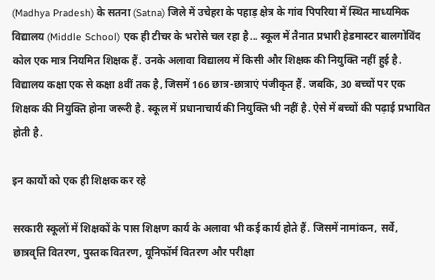(Madhya Pradesh) के सतना (Satna) जिले में उचेहरा के पहाड़ क्षेत्र के गांव पिपरिया में स्थित माध्यमिक विद्यालय (Middle School) एक ही टीचर के भरोसे चल रहा है... स्कूल में तैनात प्रभारी हेडमास्टर बालगोविंद कोल एक मात्र नियमित शिक्षक हैं. उनके अलावा विद्यालय में किसी और शिक्षक की नियुक्ति नहीं हुई है. विद्यालय कक्षा एक से कक्षा 8वीं तक है, जिसमें 166 छात्र-छात्राएं पंजीकृत हैं. जबकि, 30 बच्चों पर एक शिक्षक की नियुक्ति होना जरूरी है. स्कूल में प्रधानाचार्य की नियुक्ति भी नहीं है. ऐसे में बच्चों की पढ़ाई प्रभावित होती है.

इन कार्यों को एक ही शिक्षक कर रहे

सरकारी स्कूलों में शिक्षकों के पास शिक्षण कार्य के अलावा भी कई कार्य होते हैं. जिसमें नामांकन, सर्वे, छात्रवृत्ति वितरण, पुस्तक वितरण, यूनिफॉर्म वितरण और परीक्षा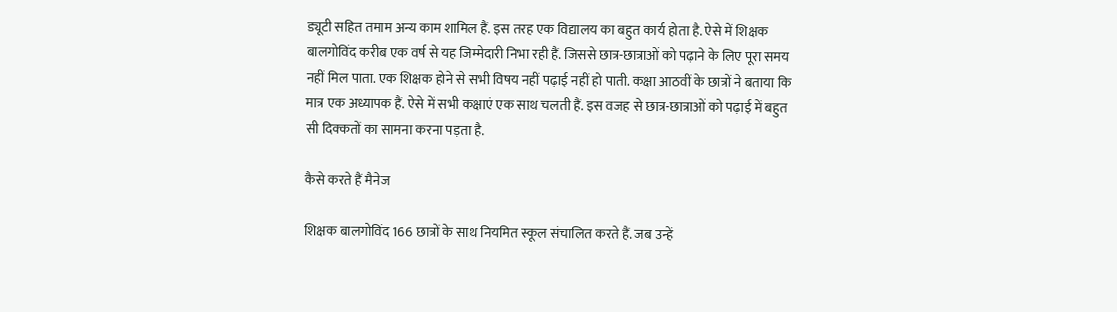ड्यूटी सहित तमाम अन्य काम शामिल हैं. इस तरह एक विद्यालय का बहुत कार्य होता है. ऐसे में शिक्षक बालगोविंद करीब एक वर्ष से यह जिम्मेदारी निभा रही हैं. जिससे छात्र-छात्राओं को पढ़ाने के लिए पूरा समय नहीं मिल पाता. एक शिक्षक होने से सभी विषय नहीं पढ़ाई नहीं हो पाती. कक्षा आठवीं के छात्रों ने बताया कि मात्र एक अध्यापक हैं. ऐसे में सभी कक्षाएं एक साथ चलती हैं. इस वजह से छात्र-छात्राओं को पढ़ाई में बहुत सी दिक्कतों का सामना करना पड़ता है.

कैसे करते हैं मैनेज

शिक्षक बालगोविंद 166 छात्रों के साथ नियमित स्कूल संचालित करते हैं. जब उन्हें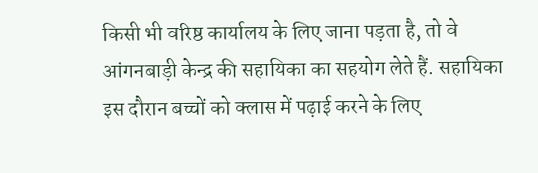किसी भी वरिष्ठ कार्यालय के लिए जाना पड़ता है, तो वे आंगनबाड़ी केन्द्र की सहायिका का सहयोग लेते हैं. सहायिका इस दौरान बच्चों को क्लास में पढ़ाई करने के लिए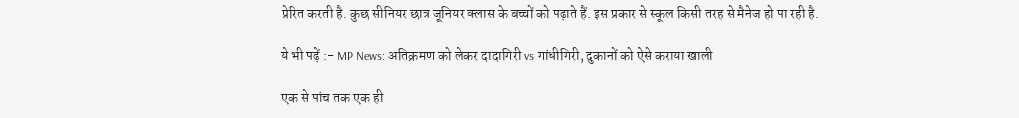प्रेरित करती है. कुछ सीनियर छात्र जूनियर क्लास के बच्चों को पढ़ाते हैं. इस प्रकार से स्कूल किसी तरह से मैनेज हो पा रही है.

ये भी पढ़ें :- MP News: अतिक्रमण को लेकर दादागिरी vs गांधीगिरी, दुकानों को ऐसे कराया खाली

एक से पांच तक एक ही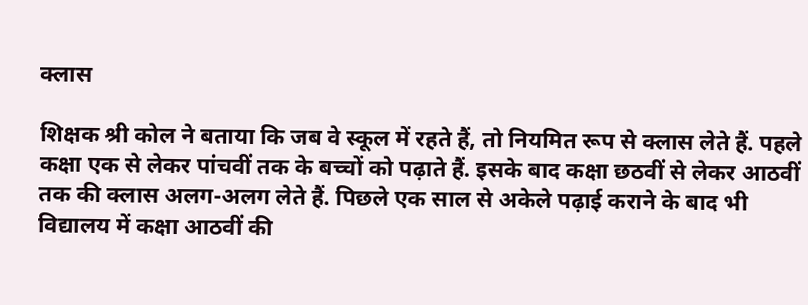क्लास

शिक्षक श्री कोल ने बताया कि जब वे स्कूल में रहते हैं, तो नियमित रूप से क्लास लेते हैं. पहले कक्षा एक से लेकर पांचवीं तक के बच्चों को पढ़ाते हैं. इसके बाद कक्षा छठवीं से लेकर आठवीं तक की क्लास अलग-अलग लेते हैं. पिछले एक साल से अकेले पढ़ाई कराने के बाद भी विद्यालय में कक्षा आठवीं की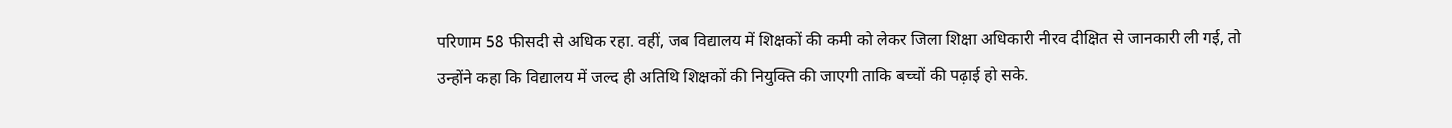परिणाम 58 फीसदी से अधिक रहा. वहीं, जब विद्यालय में शिक्षकों की कमी को लेकर जिला शिक्षा अधिकारी नीरव दीक्षित से जानकारी ली गई, तो उन्होंने कहा कि विद्यालय में जल्द ही अतिथि शिक्षकों की नियुक्ति की जाएगी ताकि बच्चों की पढ़ाई हो सके.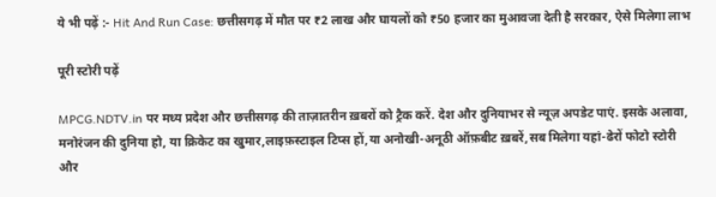ये भी पढ़ें :- Hit And Run Case: छत्तीसगढ़ में मौत पर ₹2 लाख और घायलों को ₹50 हजार का मुआवजा देती है सरकार, ऐसे मिलेगा लाभ

पूरी स्टोरी पढ़ें

MPCG.NDTV.in पर मध्य प्रदेश और छत्तीसगढ़ की ताज़ातरीन ख़बरों को ट्रैक करें. देश और दुनियाभर से न्यूज़ अपडेट पाएं. इसके अलावा, मनोरंजन की दुनिया हो, या क्रिकेट का खुमार,लाइफ़स्टाइल टिप्स हों,या अनोखी-अनूठी ऑफ़बीट ख़बरें,सब मिलेगा यहां-ढेरों फोटो स्टोरी और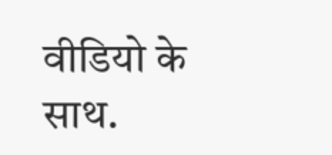वीडियो के साथ.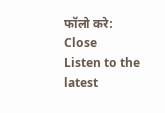फॉलो करे:
Close
Listen to the latest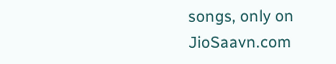songs, only on JioSaavn.com